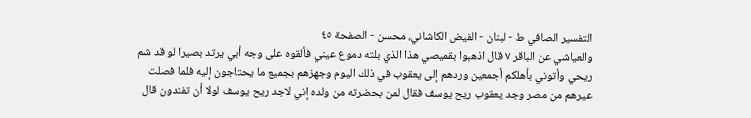التفسیر الصافي ط - لبنان - الفيض الكاشاني، محسن - الصفحة ٤٥
والعياشي عن الباقر ٧ قال اذهبوا بقميصي هذا الذي بلته دموع عيني فألقوه على وجه أبي يرتد بصيرا لو قد شم ريحي وأتوني بأهلكم أجمعين وردهم إلى يعقوب في ذلك اليوم وجهزهم بجميع ما يحتاجون إليه فلما فصلت عيرهم من مصر وجد يعقوب ريح يوسف فقال لمن بحضرته من ولده إني لاجد ريح يوسف لولا أن تفندون قال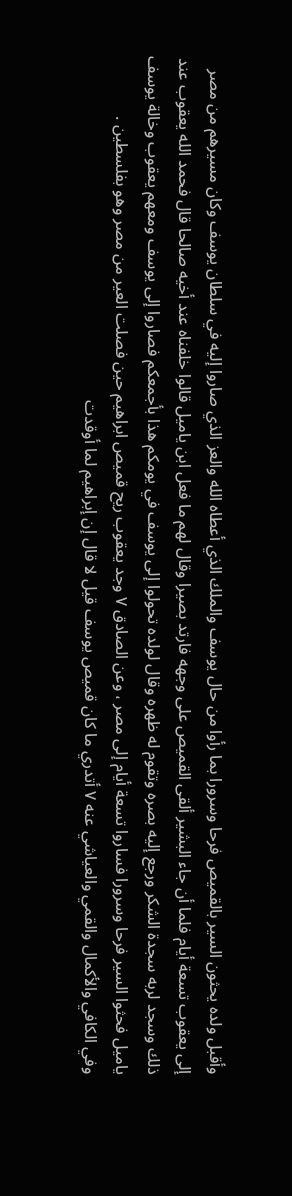وأقبل ولده يحثون السير بالقميص فرحا وسرورا بما رأوا من حال يوسف والملك الذي أعطاه الله والعز الذي صاروا إليه في سلطان يوسف وكان مسيرهم من مصر إلى يعقوب تسعة أيام فلما أن جاء البشير ألقى القميص على وجهه فارتد بصيرا وقال لهم ما فعل ابن ياميل قالوا خلفناه عند أخيه صالحا قال فحمد الله يعقوب عند ذلك وسجد لربه سجدة الشكر ورجع إليه بصره وتقوم له ظهره وقال لولده تحولوا إلى يوسف في يومكم هذا بأجمعكم فصاروا إلى يوسف ومعهم يعقوب وخالة يوسف ياميل فحثوا السير فرحا وسرورا فساروا تسعة أيام إلى مصر ، وعن الصادق ٧ وجد يعقوب ريح قميص ابراهيم حين فصلت العير من مصر وهو بفلسطين .
وفي الكافي والأكمال والقمي والعياشي عنه ٧ أتدري ما كان قميص يوسف قيل لا قال إن إبراهيم لما أوقدت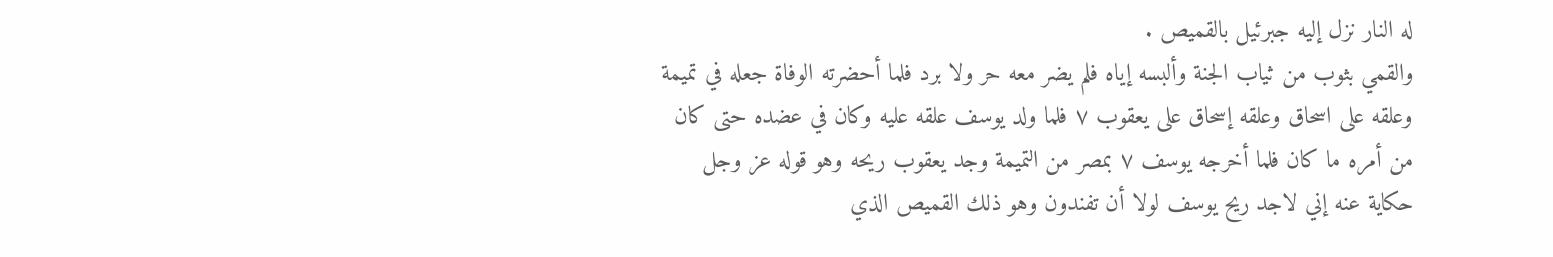له النار نزل إليه جبرئيل بالقميص .
والقمي بثوب من ثياب الجنة وألبسه إياه فلم يضر معه حر ولا برد فلما أحضرته الوفاة جعله في تميمة وعلقه على اسحاق وعلقه إسحاق على يعقوب ٧ فلما ولد يوسف علقه عليه وكان في عضده حتى كان من أمره ما كان فلما أخرجه يوسف ٧ بمصر من التميمة وجد يعقوب ريحه وهو قوله عز وجل حكاية عنه إني لاجد ريح يوسف لولا أن تفندون وهو ذلك القميص الذي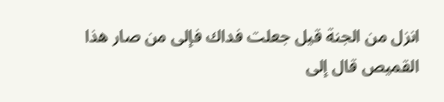انزل من الجنة قيل جعلت فداك فإلى من صار هذا القميص قال إلى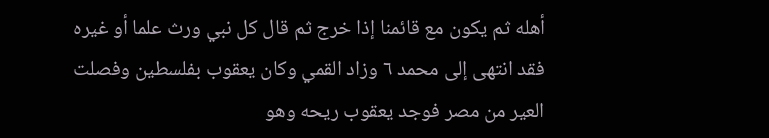أهله ثم يكون مع قائمنا إذا خرج ثم قال كل نبي ورث علما أو غيره فقد انتهى إلى محمد ٦ وزاد القمي وكان يعقوب بفلسطين وفصلت العير من مصر فوجد يعقوب ريحه وهو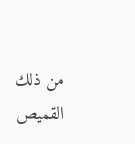من ذلك القميص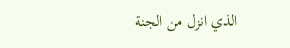الذي انزل من الجنة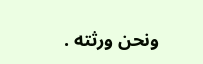ونحن ورثته .